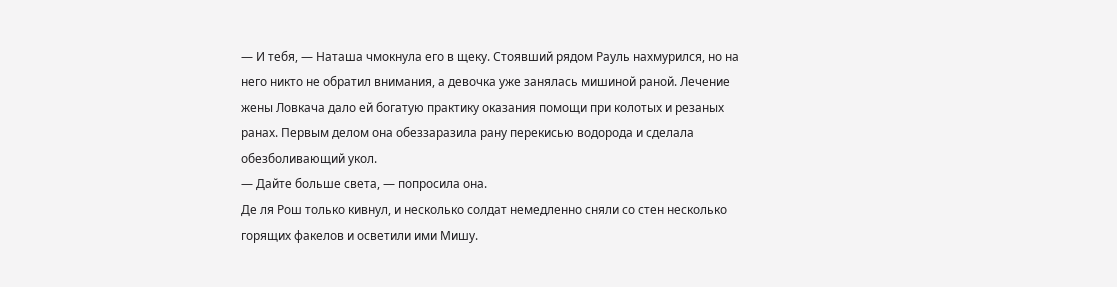— И тебя, — Наташа чмокнула его в щеку. Стоявший рядом Рауль нахмурился, но на него никто не обратил внимания, а девочка уже занялась мишиной раной. Лечение жены Ловкача дало ей богатую практику оказания помощи при колотых и резаных ранах. Первым делом она обеззаразила рану перекисью водорода и сделала обезболивающий укол.
— Дайте больше света, — попросила она.
Де ля Рош только кивнул, и несколько солдат немедленно сняли со стен несколько горящих факелов и осветили ими Мишу.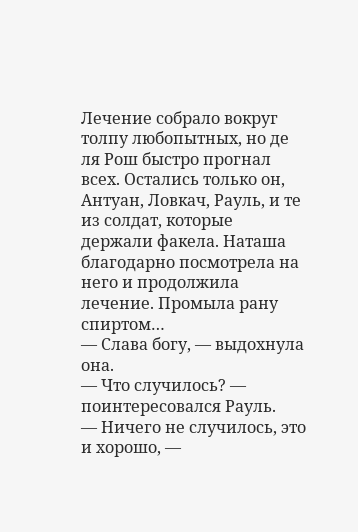Лечение собрало вокруг толпу любопытных, но де ля Рош быстро прогнал всех. Остались только он, Антуан, Ловкач, Рауль, и те из солдат, которые держали факела. Наташа благодарно посмотрела на него и продолжила лечение. Промыла рану спиртом…
— Слава богу, — выдохнула она.
— Что случилось? ― поинтересовался Рауль.
— Ничего не случилось, это и хорошо, —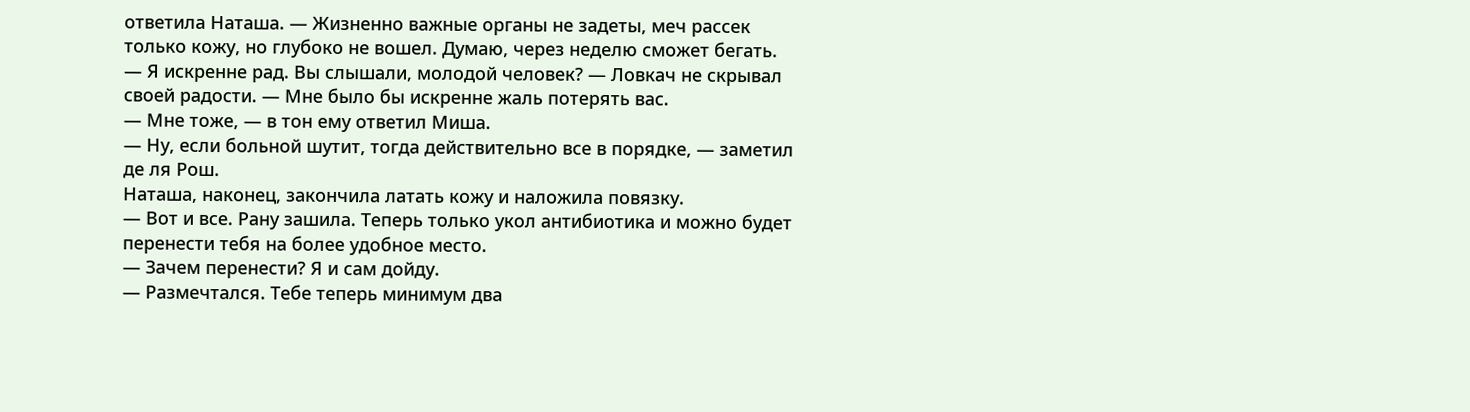ответила Наташа. — Жизненно важные органы не задеты, меч рассек только кожу, но глубоко не вошел. Думаю, через неделю сможет бегать.
— Я искренне рад. Вы слышали, молодой человек? — Ловкач не скрывал своей радости. — Мне было бы искренне жаль потерять вас.
— Мне тоже, — в тон ему ответил Миша.
— Ну, если больной шутит, тогда действительно все в порядке, — заметил де ля Рош.
Наташа, наконец, закончила латать кожу и наложила повязку.
— Вот и все. Рану зашила. Теперь только укол антибиотика и можно будет перенести тебя на более удобное место.
— Зачем перенести? Я и сам дойду.
— Размечтался. Тебе теперь минимум два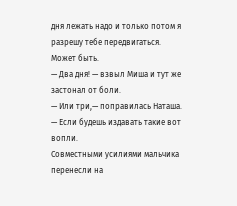дня лежать надо и только потом я разрешу тебе передвигаться. Может быть.
— Два дня! — взвыл Миша и тут же застонал от боли.
— Или три,— поправилась Наташа. — Если будешь издавать такие вот вопли.
Совместными усилиями мальчика перенесли на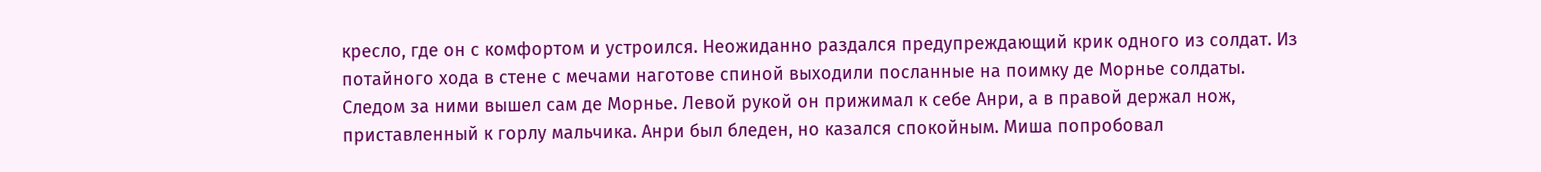кресло, где он с комфортом и устроился. Неожиданно раздался предупреждающий крик одного из солдат. Из потайного хода в стене с мечами наготове спиной выходили посланные на поимку де Морнье солдаты. Следом за ними вышел сам де Морнье. Левой рукой он прижимал к себе Анри, а в правой держал нож, приставленный к горлу мальчика. Анри был бледен, но казался спокойным. Миша попробовал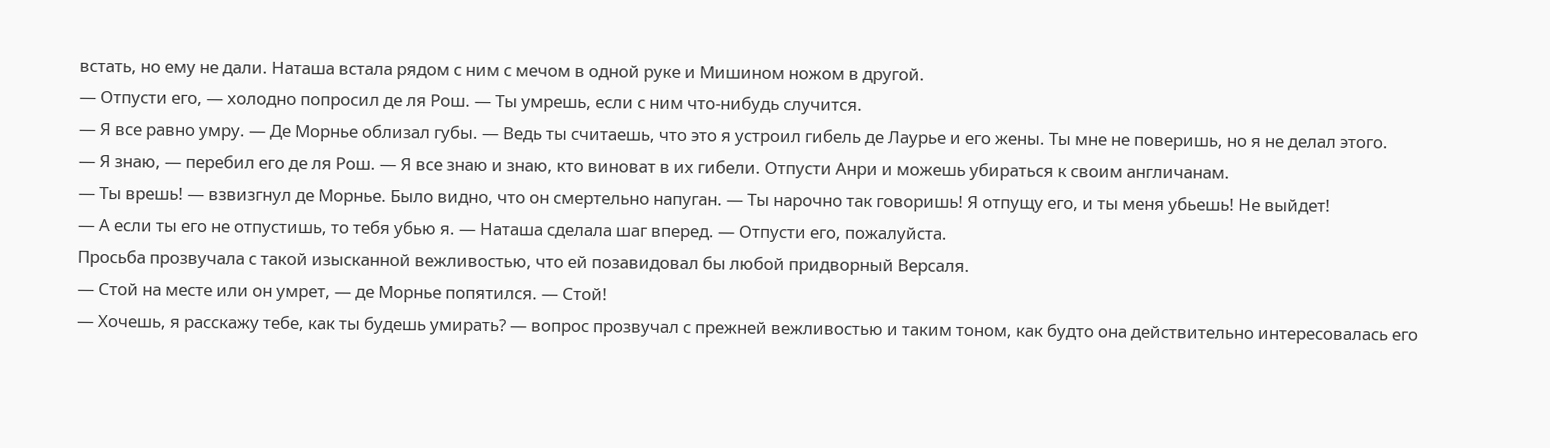встать, но ему не дали. Наташа встала рядом с ним с мечом в одной руке и Мишином ножом в другой.
— Отпусти его, — холодно попросил де ля Рош. — Ты умрешь, если с ним что-нибудь случится.
— Я все равно умру. — Де Морнье облизал губы. — Ведь ты считаешь, что это я устроил гибель де Лаурье и его жены. Ты мне не поверишь, но я не делал этого.
— Я знаю, — перебил его де ля Рош. — Я все знаю и знаю, кто виноват в их гибели. Отпусти Анри и можешь убираться к своим англичанам.
— Ты врешь! — взвизгнул де Морнье. Было видно, что он смертельно напуган. — Ты нарочно так говоришь! Я отпущу его, и ты меня убьешь! Не выйдет!
— А если ты его не отпустишь, то тебя убью я. — Наташа сделала шаг вперед. — Отпусти его, пожалуйста.
Просьба прозвучала с такой изысканной вежливостью, что ей позавидовал бы любой придворный Версаля.
— Стой на месте или он умрет, — де Морнье попятился. — Стой!
— Хочешь, я расскажу тебе, как ты будешь умирать? — вопрос прозвучал с прежней вежливостью и таким тоном, как будто она действительно интересовалась его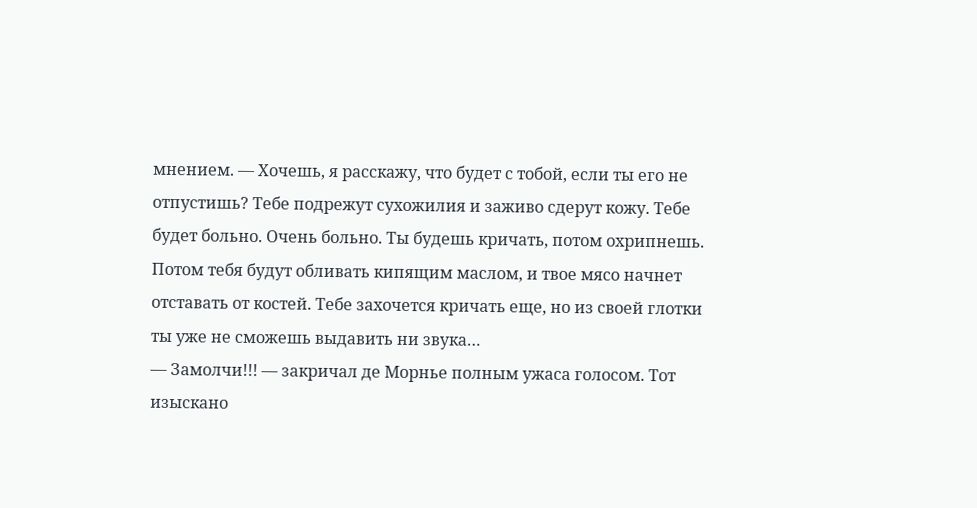мнением. ― Хочешь, я расскажу, что будет с тобой, если ты его не отпустишь? Тебе подрежут сухожилия и заживо сдерут кожу. Тебе будет больно. Очень больно. Ты будешь кричать, потом охрипнешь. Потом тебя будут обливать кипящим маслом, и твое мясо начнет отставать от костей. Тебе захочется кричать еще, но из своей глотки ты уже не сможешь выдавить ни звука…
— Замолчи!!! — закричал де Морнье полным ужаса голосом. Тот изыскано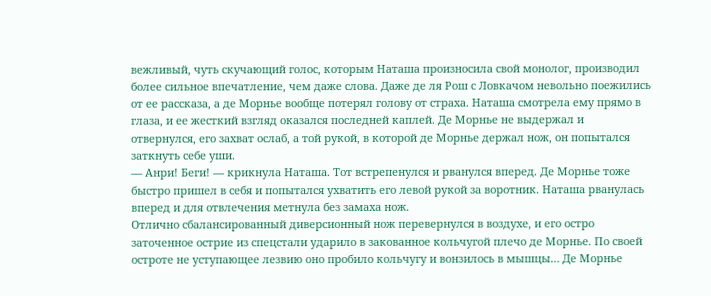вежливый, чуть скучающий голос, которым Наташа произносила свой монолог, производил более сильное впечатление, чем даже слова. Даже де ля Рош с Ловкачом невольно поежились от ее рассказа, а де Морнье вообще потерял голову от страха. Наташа смотрела ему прямо в глаза, и ее жесткий взгляд оказался последней каплей. Де Морнье не выдержал и отвернулся, его захват ослаб, а той рукой, в которой де Морнье держал нож, он попытался заткнуть себе уши.
— Анри! Беги! — крикнула Наташа. Тот встрепенулся и рванулся вперед. Де Морнье тоже быстро пришел в себя и попытался ухватить его левой рукой за воротник. Наташа рванулась вперед и для отвлечения метнула без замаха нож.
Отлично сбалансированный диверсионный нож перевернулся в воздухе, и его остро заточенное острие из спецстали ударило в закованное кольчугой плечо де Морнье. По своей остроте не уступающее лезвию оно пробило кольчугу и вонзилось в мышцы… Де Морнье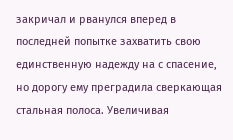закричал и рванулся вперед в последней попытке захватить свою единственную надежду на с спасение, но дорогу ему преградила сверкающая стальная полоса. Увеличивая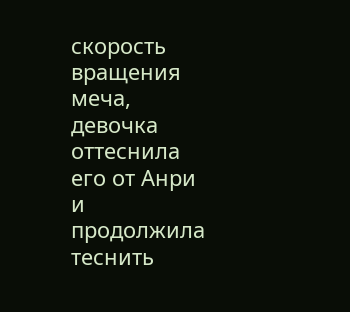скорость вращения меча, девочка оттеснила его от Анри и продолжила теснить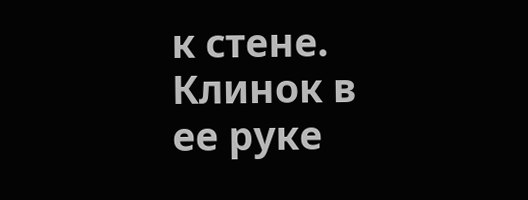к стене. Клинок в ее руке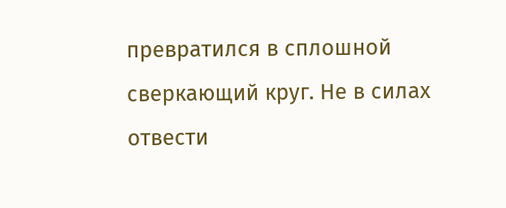превратился в сплошной сверкающий круг. Не в силах отвести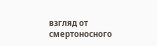взгляд от смертоносного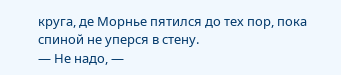круга, де Морнье пятился до тех пор, пока спиной не уперся в стену.
— Не надо, —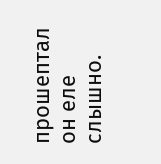прошептал он еле слышно.